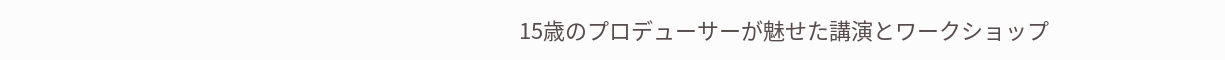15歳のプロデューサーが魅せた講演とワークショップ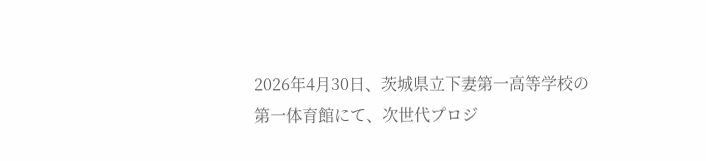2026年4月30日、茨城県立下妻第一高等学校の第一体育館にて、次世代プロジ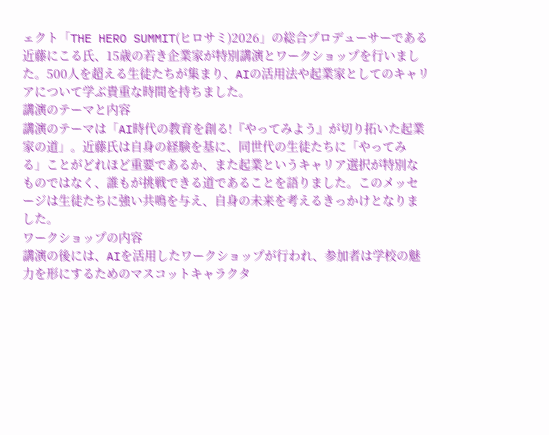ェクト「THE HERO SUMMIT(ヒロサミ)2026」の総合プロデューサーである近藤にこる氏、15歳の若き企業家が特別講演とワークショップを行いました。500人を超える生徒たちが集まり、AIの活用法や起業家としてのキャリアについて学ぶ貴重な時間を持ちました。
講演のテーマと内容
講演のテーマは「AI時代の教育を創る!『やってみよう』が切り拓いた起業家の道」。近藤氏は自身の経験を基に、同世代の生徒たちに「やってみる」ことがどれほど重要であるか、また起業というキャリア選択が特別なものではなく、誰もが挑戦できる道であることを語りました。このメッセージは生徒たちに強い共鳴を与え、自身の未来を考えるきっかけとなりました。
ワークショップの内容
講演の後には、AIを活用したワークショップが行われ、参加者は学校の魅力を形にするためのマスコットキャラクタ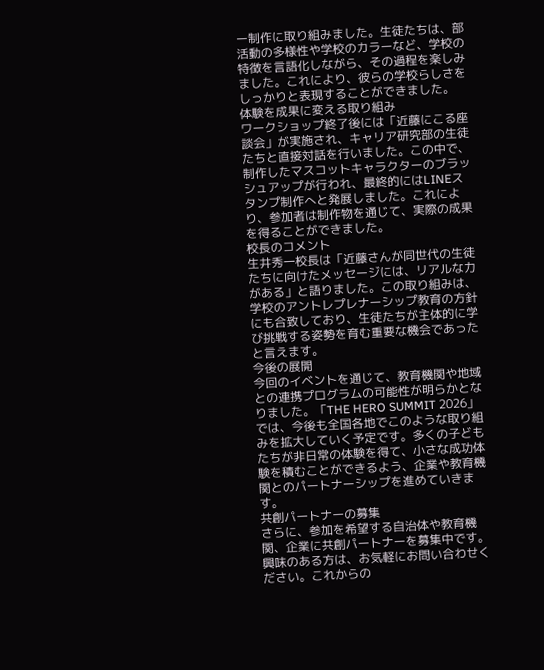ー制作に取り組みました。生徒たちは、部活動の多様性や学校のカラーなど、学校の特徴を言語化しながら、その過程を楽しみました。これにより、彼らの学校らしさをしっかりと表現することができました。
体験を成果に変える取り組み
ワークショップ終了後には「近藤にこる座談会」が実施され、キャリア研究部の生徒たちと直接対話を行いました。この中で、制作したマスコットキャラクターのブラッシュアップが行われ、最終的にはLINEスタンプ制作へと発展しました。これにより、参加者は制作物を通じて、実際の成果を得ることができました。
校長のコメント
生井秀一校長は「近藤さんが同世代の生徒たちに向けたメッセージには、リアルな力がある」と語りました。この取り組みは、学校のアントレプレナーシップ教育の方針にも合致しており、生徒たちが主体的に学び挑戦する姿勢を育む重要な機会であったと言えます。
今後の展開
今回のイベントを通じて、教育機関や地域との連携プログラムの可能性が明らかとなりました。「THE HERO SUMMIT 2026」では、今後も全国各地でこのような取り組みを拡大していく予定です。多くの子どもたちが非日常の体験を得て、小さな成功体験を積むことができるよう、企業や教育機関とのパートナーシップを進めていきます。
共創パートナーの募集
さらに、参加を希望する自治体や教育機関、企業に共創パートナーを募集中です。興味のある方は、お気軽にお問い合わせください。これからの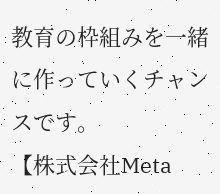教育の枠組みを一緒に作っていくチャンスです。
【株式会社Meta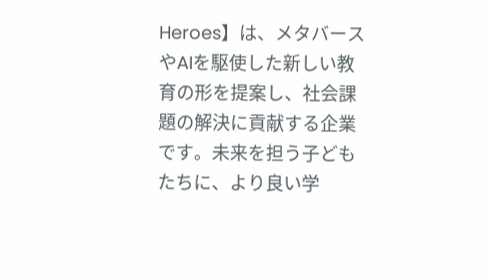Heroes】は、メタバースやAIを駆使した新しい教育の形を提案し、社会課題の解決に貢献する企業です。未来を担う子どもたちに、より良い学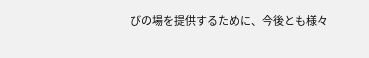びの場を提供するために、今後とも様々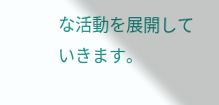な活動を展開していきます。